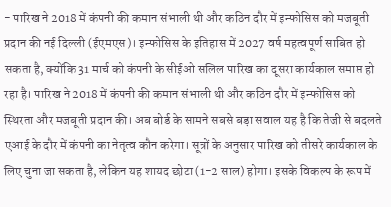- पारिख ने 2018 में कंपनी की कमान संभाली थी और कठिन दौर में इन्फोसिस को मजबूती प्रदान की नई दिल्ली (ईएमएस)। इन्फोसिस के इतिहास में 2027 वर्ष महत्वपूर्ण साबित हो सकता है, क्योंकि 31 मार्च को कंपनी के सीईओ सलिल पारिख का दूसरा कार्यकाल समाप्त हो रहा है। पारिख ने 2018 में कंपनी की कमान संभाली थी और कठिन दौर में इन्फोसिस को स्थिरता और मजबूती प्रदान की। अब बोर्ड के सामने सबसे बड़ा सवाल यह है कि तेजी से बदलते एआई के दौर में कंपनी का नेतृत्व कौन करेगा। सूत्रों के अनुसार पारिख को तीसरे कार्यकाल के लिए चुना जा सकता है, लेकिन यह शायद छोटा (1-2 साल) होगा। इसके विकल्प के रूप में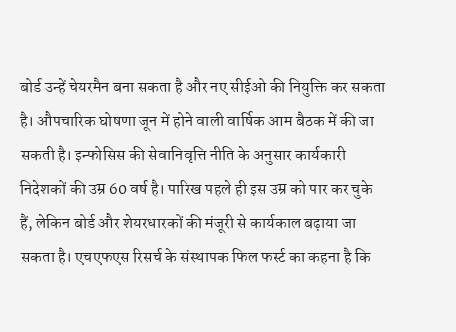बोर्ड उन्हें चेयरमैन बना सकता है और नए सीईओ की नियुक्ति कर सकता है। औपचारिक घोषणा जून में होने वाली वार्षिक आम बैठक में की जा सकती है। इन्फोसिस की सेवानिवृत्ति नीति के अनुसार कार्यकारी निदेशकों की उम्र 60 वर्ष है। पारिख पहले ही इस उम्र को पार कर चुके हैं, लेकिन बोर्ड और शेयरधारकों की मंजूरी से कार्यकाल बढ़ाया जा सकता है। एचएफएस रिसर्च के संस्थापक फिल फर्स्ट का कहना है कि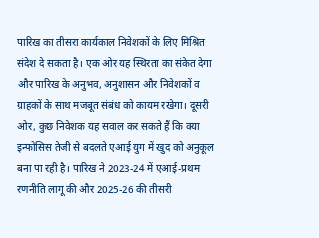पारिख का तीसरा कार्यकाल निवेशकों के लिए मिश्रित संदेश दे सकता है। एक ओर यह स्थिरता का संकेत देगा और पारिख के अनुभव, अनुशासन और निवेशकों व ग्राहकों के साथ मजबूत संबंध को कायम रखेगा। दूसरी ओर, कुछ निवेशक यह सवाल कर सकते हैं कि क्या इन्फोसिस तेजी से बदलते एआई युग में खुद को अनुकूल बना पा रही है। पारिख ने 2023-24 में एआई-प्रथम रणनीति लागू की और 2025-26 की तीसरी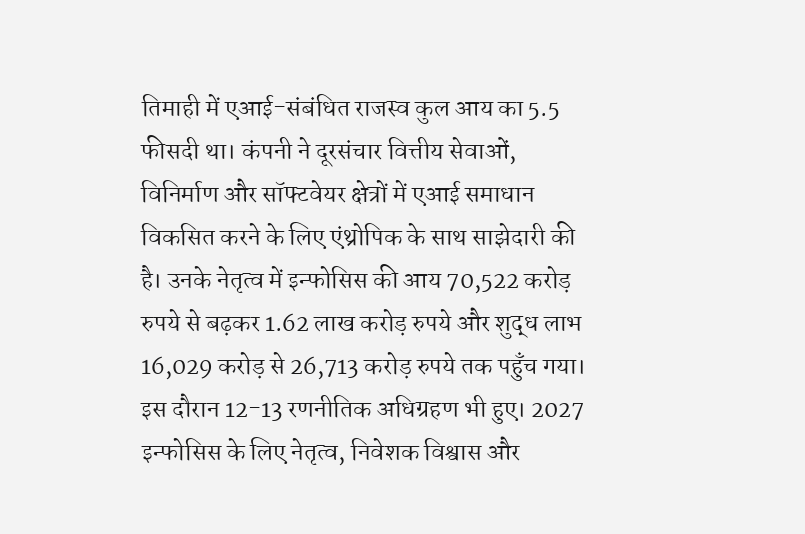तिमाही में एआई-संबंधित राजस्व कुल आय का 5.5 फीसदी था। कंपनी ने दूरसंचार वित्तीय सेवाओं, विनिर्माण और सॉफ्टवेयर क्षेत्रों में एआई समाधान विकसित करने के लिए एंथ्रोपिक के साथ साझेदारी की है। उनके नेतृत्व में इन्फोसिस की आय 70,522 करोड़ रुपये से बढ़कर 1.62 लाख करोड़ रुपये और शुद्ध लाभ 16,029 करोड़ से 26,713 करोड़ रुपये तक पहुँच गया। इस दौरान 12-13 रणनीतिक अधिग्रहण भी हुए। 2027 इन्फोसिस के लिए नेतृत्व, निवेशक विश्वास और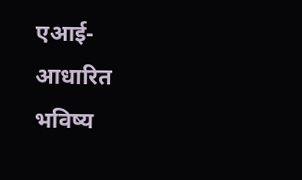एआई-आधारित भविष्य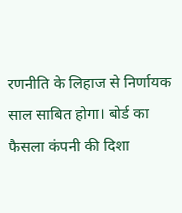रणनीति के लिहाज से निर्णायक साल साबित होगा। बोर्ड का फैसला कंपनी की दिशा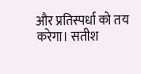और प्रतिस्पर्धा को तय करेगा। सतीश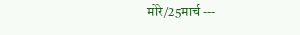मोरे/25मार्च ---